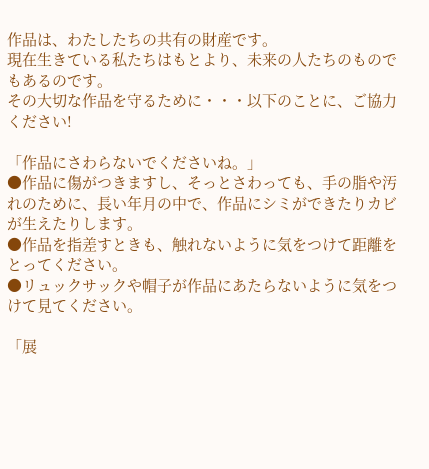作品は、わたしたちの共有の財産です。
現在生きている私たちはもとより、未来の人たちのものでもあるのです。
その大切な作品を守るために・・・以下のことに、ご協力ください!

「作品にさわらないでくださいね。」
●作品に傷がつきますし、そっとさわっても、手の脂や汚れのために、長い年月の中で、作品にシミができたりカビが生えたりします。
●作品を指差すときも、触れないように気をつけて距離をとってください。
●リュックサックや帽子が作品にあたらないように気をつけて見てください。

「展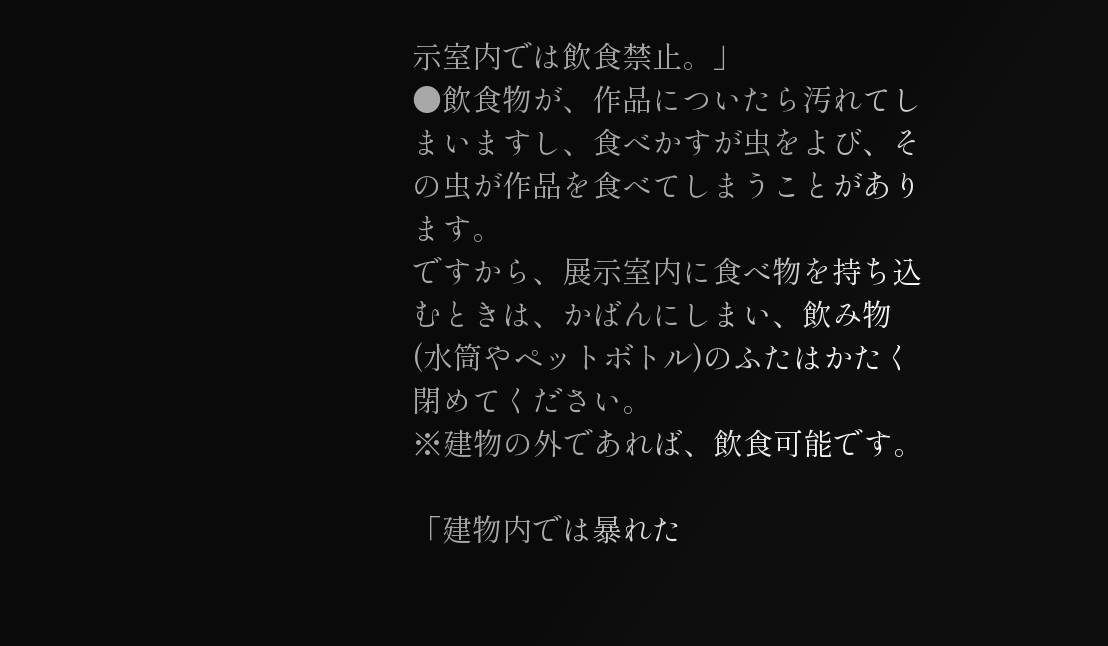示室内では飲食禁止。」
●飲食物が、作品についたら汚れてしまいますし、食べかすが虫をよび、その虫が作品を食べてしまうことがあります。
ですから、展示室内に食べ物を持ち込むときは、かばんにしまい、飲み物(水筒やペットボトル)のふたはかたく閉めてください。
※建物の外であれば、飲食可能です。

「建物内では暴れた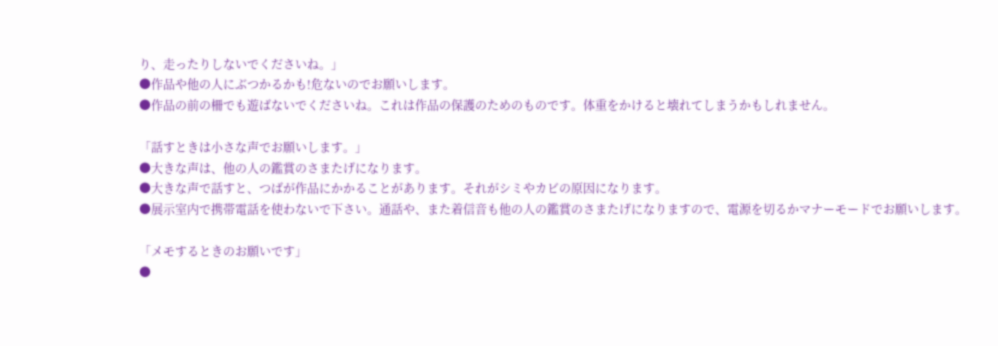り、走ったりしないでくださいね。」
●作品や他の人にぶつかるかも!危ないのでお願いします。
●作品の前の柵でも遊ばないでくださいね。これは作品の保護のためのものです。体重をかけると壊れてしまうかもしれません。

「話すときは小さな声でお願いします。」
●大きな声は、他の人の鑑賞のさまたげになります。
●大きな声で話すと、つばが作品にかかることがあります。それがシミやカビの原因になります。
●展示室内で携帯電話を使わないで下さい。通話や、また着信音も他の人の鑑賞のさまたげになりますので、電源を切るかマナーモードでお願いします。

「メモするときのお願いです」
●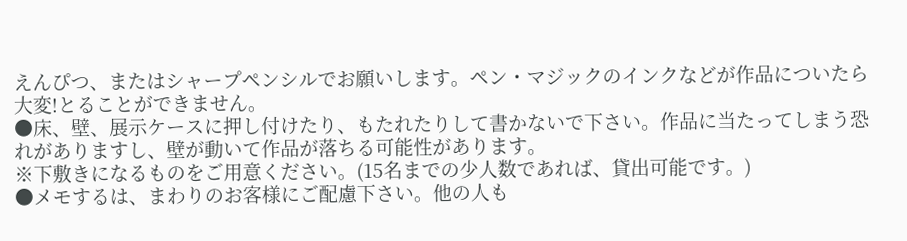えんぴつ、またはシャープペンシルでお願いします。ペン・マジックのインクなどが作品についたら大変!とることができません。
●床、壁、展示ケースに押し付けたり、もたれたりして書かないで下さい。作品に当たってしまう恐れがありますし、壁が動いて作品が落ちる可能性があります。
※下敷きになるものをご用意ください。(15名までの少人数であれば、貸出可能です。)
●メモするは、まわりのお客様にご配慮下さい。他の人も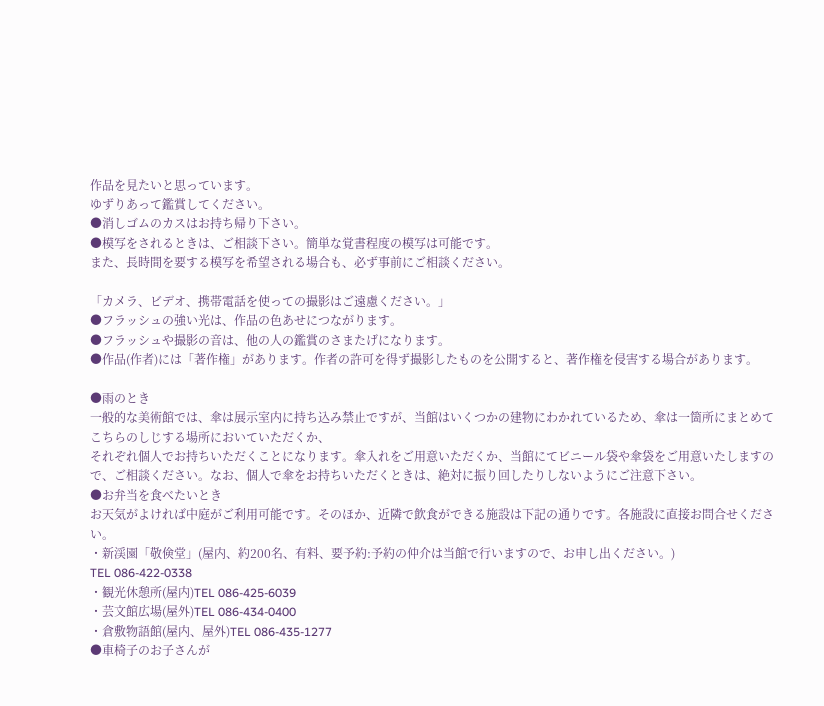作品を見たいと思っています。
ゆずりあって鑑賞してください。
●消しゴムのカスはお持ち帰り下さい。
●模写をされるときは、ご相談下さい。簡単な覚書程度の模写は可能です。
また、長時間を要する模写を希望される場合も、必ず事前にご相談ください。

「カメラ、ビデオ、携帯電話を使っての撮影はご遠慮ください。」
●フラッシュの強い光は、作品の色あせにつながります。
●フラッシュや撮影の音は、他の人の鑑賞のさまたげになります。
●作品(作者)には「著作権」があります。作者の許可を得ず撮影したものを公開すると、著作権を侵害する場合があります。

●雨のとき
一般的な美術館では、傘は展示室内に持ち込み禁止ですが、当館はいくつかの建物にわかれているため、傘は一箇所にまとめてこちらのしじする場所においていただくか、
それぞれ個人でお持ちいただくことになります。傘入れをご用意いただくか、当館にてビニール袋や傘袋をご用意いたしますので、ご相談ください。なお、個人で傘をお持ちいただくときは、絶対に振り回したりしないようにご注意下さい。
●お弁当を食べたいとき
お天気がよければ中庭がご利用可能です。そのほか、近隣で飲食ができる施設は下記の通りです。各施設に直接お問合せください。
・新渓園「敬倹堂」(屋内、約200名、有料、要予約:予約の仲介は当館で行いますので、お申し出ください。)
TEL 086-422-0338
・観光休憩所(屋内)TEL 086-425-6039
・芸文館広場(屋外)TEL 086-434-0400
・倉敷物語館(屋内、屋外)TEL 086-435-1277
●車椅子のお子さんが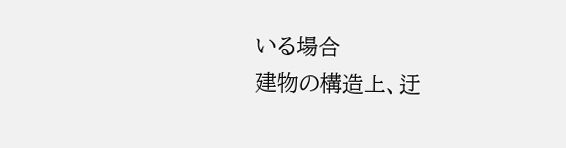いる場合
建物の構造上、迂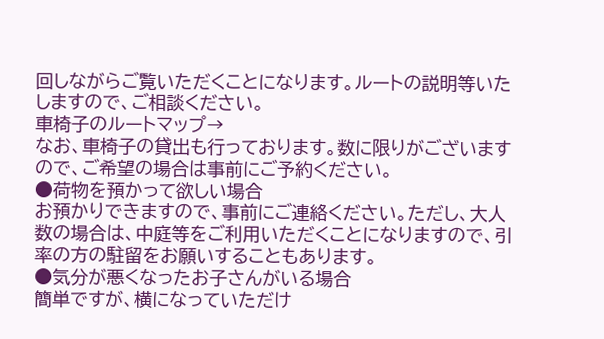回しながらご覧いただくことになります。ルートの説明等いたしますので、ご相談ください。
車椅子のルートマップ→
なお、車椅子の貸出も行っております。数に限りがございますので、ご希望の場合は事前にご予約ください。
●荷物を預かって欲しい場合
お預かりできますので、事前にご連絡ください。ただし、大人数の場合は、中庭等をご利用いただくことになりますので、引率の方の駐留をお願いすることもあります。
●気分が悪くなったお子さんがいる場合
簡単ですが、横になっていただけ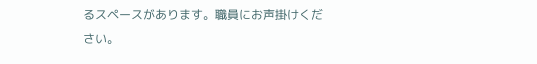るスペースがあります。職員にお声掛けください。